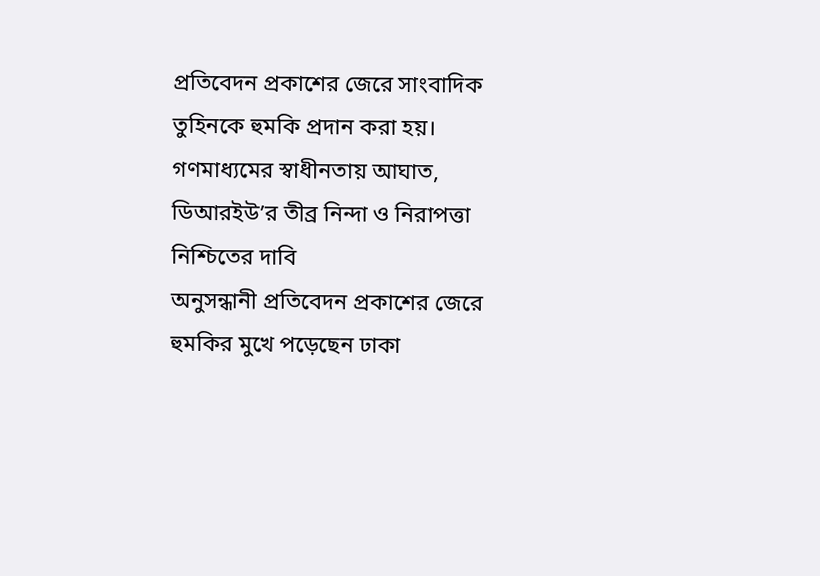প্রতিবেদন প্রকাশের জেরে সাংবাদিক তুহিনকে হুমকি প্রদান করা হয়। গণমাধ্যমের স্বাধীনতায় আঘাত, ডিআরইউ’র তীব্র নিন্দা ও নিরাপত্তা নিশ্চিতের দাবি
অনুসন্ধানী প্রতিবেদন প্রকাশের জেরে হুমকির মুখে পড়েছেন ঢাকা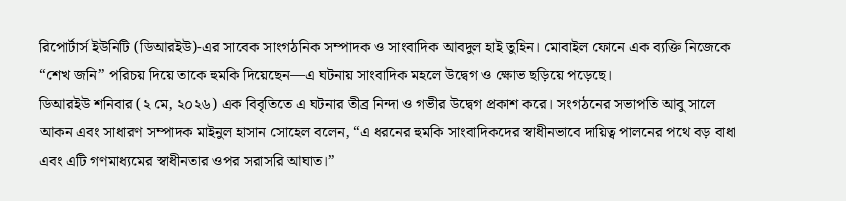রিপোর্টার্স ইউনিটি (ডিআরইউ)-এর সাবেক সাংগঠনিক সম্পাদক ও সাংবাদিক আবদুল হাই তুহিন। মোবাইল ফোনে এক ব্যক্তি নিজেকে “শেখ জনি” পরিচয় দিয়ে তাকে হুমকি দিয়েছেন—এ ঘটনায় সাংবাদিক মহলে উদ্বেগ ও ক্ষোভ ছড়িয়ে পড়েছে।
ডিআরইউ শনিবার (২ মে, ২০২৬) এক বিবৃতিতে এ ঘটনার তীব্র নিন্দা ও গভীর উদ্বেগ প্রকাশ করে। সংগঠনের সভাপতি আবু সালে আকন এবং সাধারণ সম্পাদক মাইনুল হাসান সোহেল বলেন, “এ ধরনের হুমকি সাংবাদিকদের স্বাধীনভাবে দায়িত্ব পালনের পথে বড় বাধা এবং এটি গণমাধ্যমের স্বাধীনতার ওপর সরাসরি আঘাত।”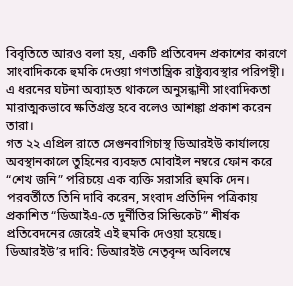বিবৃতিতে আরও বলা হয়, একটি প্রতিবেদন প্রকাশের কারণে সাংবাদিককে হুমকি দেওয়া গণতান্ত্রিক রাষ্ট্রব্যবস্থার পরিপন্থী। এ ধরনের ঘটনা অব্যাহত থাকলে অনুসন্ধানী সাংবাদিকতা মারাত্মকভাবে ক্ষতিগ্রস্ত হবে বলেও আশঙ্কা প্রকাশ করেন তারা।
গত ২২ এপ্রিল রাতে সেগুনবাগিচাস্থ ডিআরইউ কার্যালয়ে অবস্থানকালে তুহিনের ব্যবহৃত মোবাইল নম্বরে ফোন করে “শেখ জনি” পরিচয়ে এক ব্যক্তি সরাসরি হুমকি দেন। পরবর্তীতে তিনি দাবি করেন, সংবাদ প্রতিদিন পত্রিকায় প্রকাশিত “ডিআইএ-তে দুর্নীতির সিন্ডিকেট” শীর্ষক প্রতিবেদনের জেরেই এই হুমকি দেওয়া হয়েছে।
ডিআরইউ’র দাবি: ডিআরইউ নেতৃবৃন্দ অবিলম্বে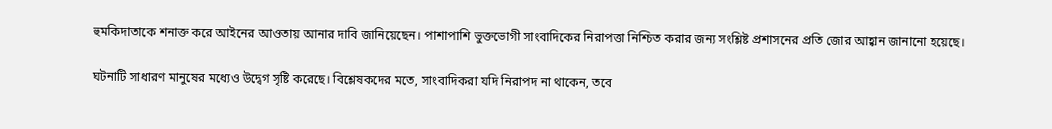হুমকিদাতাকে শনাক্ত করে আইনের আওতায় আনার দাবি জানিয়েছেন। পাশাপাশি ভুক্তভোগী সাংবাদিকের নিরাপত্তা নিশ্চিত করার জন্য সংশ্লিষ্ট প্রশাসনের প্রতি জোর আহ্বান জানানো হয়েছে।

ঘটনাটি সাধারণ মানুষের মধ্যেও উদ্বেগ সৃষ্টি করেছে। বিশ্লেষকদের মতে, সাংবাদিকরা যদি নিরাপদ না থাকেন, তবে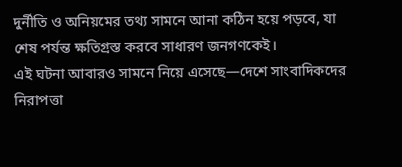দুর্নীতি ও অনিয়মের তথ্য সামনে আনা কঠিন হয়ে পড়বে, যা শেষ পর্যন্ত ক্ষতিগ্রস্ত করবে সাধারণ জনগণকেই।
এই ঘটনা আবারও সামনে নিয়ে এসেছে—দেশে সাংবাদিকদের নিরাপত্তা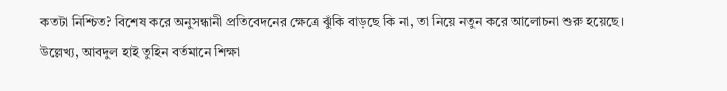কতটা নিশ্চিত? বিশেষ করে অনুসন্ধানী প্রতিবেদনের ক্ষেত্রে ঝুঁকি বাড়ছে কি না, তা নিয়ে নতুন করে আলোচনা শুরু হয়েছে।
উল্লেখ্য, আবদুল হাই তুহিন বর্তমানে শিক্ষা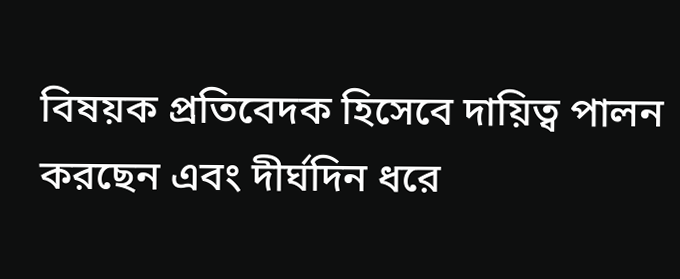বিষয়ক প্রতিবেদক হিসেবে দায়িত্ব পালন করছেন এবং দীর্ঘদিন ধরে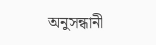অনুসন্ধানী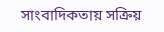সাংবাদিকতায় সক্রিয়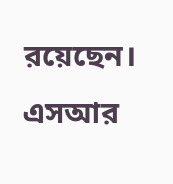রয়েছেন।
এসআর